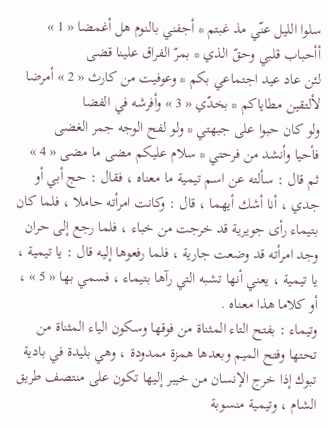سلوا الليل عنّي مذ غبتم * أجفني بالنوم هل أغمضا « 1 »
أأحباب قلبي وحقّ الذي * بمرّ الفراق علينا قضى
لئن عاد عيد اجتماعي بكم * وعوفيت من كارث « 2 » أمرضا
لألتقين مطاياكم * بخدّي « 3 » وأفرشه في الفضا
ولو كان حبوا على جبهتي * ولو لفح الوجه جمر الغضى
فأحيا وأنشد من فرحتي * سلام عليكم مضى ما مضى « 4 »
ثم قال : سألته عن اسم تيمية ما معناه ، فقال : حج أبي أو جدي ، أنا أشك أيهما ، قال : وكانت امرأته حاملا ، فلما كان بتيماء رأى جويرية قد خرجت من خباء ، فلما رجع إلى حران وجد امرأته قد وضعت جارية ، فلما رفعوها إليه قال : يا تيمية ، يا تيمية ، يعني أنها تشبه التي رآها بتيماء ، فسمي بها « 5 » ، أو كلاما هذا معناه .
وتيماء : بفتح التاء المثناة من فوقها وسكون الياء المثناة من تحتها وفتح الميم وبعدها همزة ممدودة ، وهي بليدة في بادية تبوك إذا خرج الإنسان من خيبر إليها تكون على منتصف طريق الشام ، وتيمية منسوبة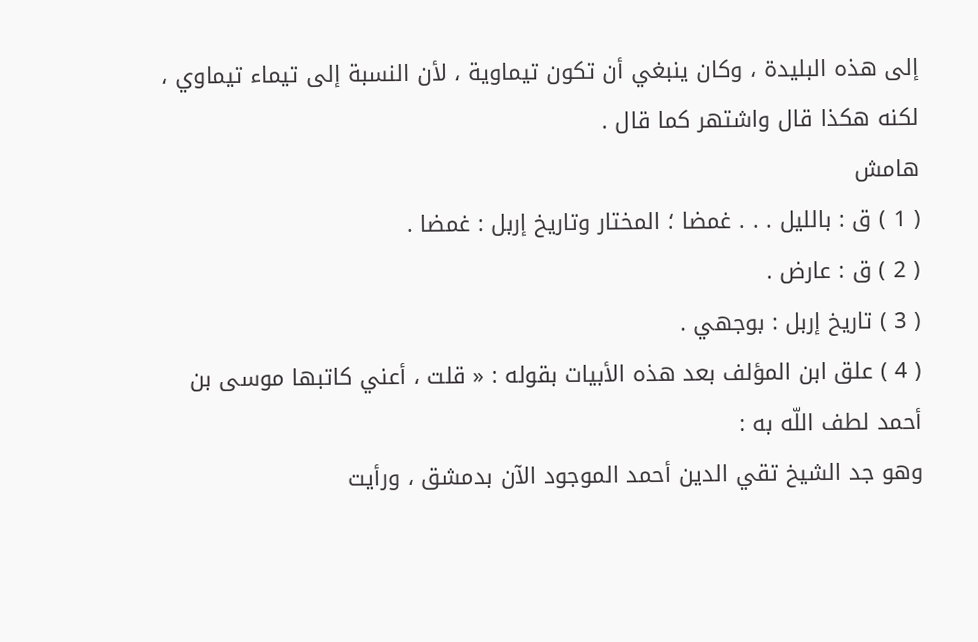إلى هذه البليدة ، وكان ينبغي أن تكون تيماوية ، لأن النسبة إلى تيماء تيماوي ، لكنه هكذا قال واشتهر كما قال .
هامش
( 1 ) ق : بالليل . . . غمضا ؛ المختار وتاريخ إربل : غمضا .
( 2 ) ق : عارض .
( 3 ) تاريخ إربل : بوجهي .
( 4 ) علق ابن المؤلف بعد هذه الأبيات بقوله : « قلت ، أعني كاتبها موسى بن أحمد لطف اللّه به :
وهو جد الشيخ تقي الدين أحمد الموجود الآن بدمشق ، ورأيت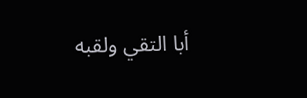أبا التقي ولقبه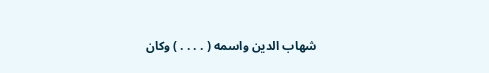شهاب الدين واسمه ( . . . . ) وكان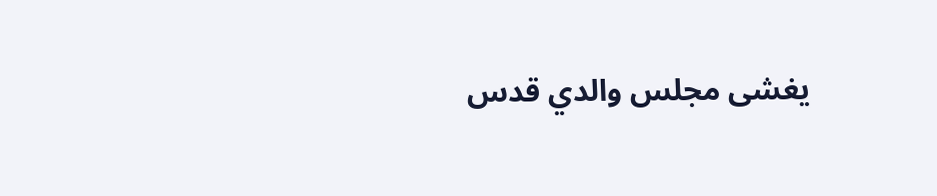يغشى مجلس والدي قدس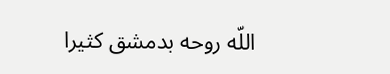اللّه روحه بدمشق كثيرا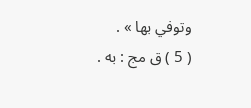وتوفي بها » .
( 5 ) ق مج : به .